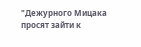"Дежурного Мицака просят зайти к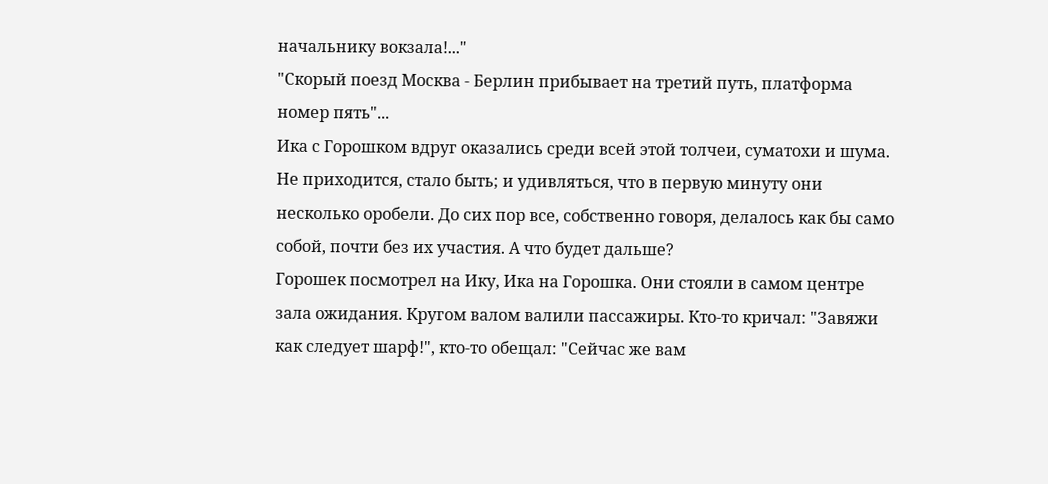начальнику вокзала!..."
"Скорый поезд Москва - Берлин прибывает на третий путь, платформа номер пять"...
Ика с Горошком вдруг оказались среди всей этой толчеи, суматохи и шума. Не приходится, стало быть; и удивляться, что в первую минуту они несколько оробели. До сих пор все, собственно говоря, делалось как бы само собой, почти без их участия. А что будет дальше?
Горошек посмотрел на Ику, Ика на Горошка. Они стояли в самом центре зала ожидания. Кругом валом валили пассажиры. Кто-то кричал: "Завяжи как следует шарф!", кто-то обещал: "Сейчас же вам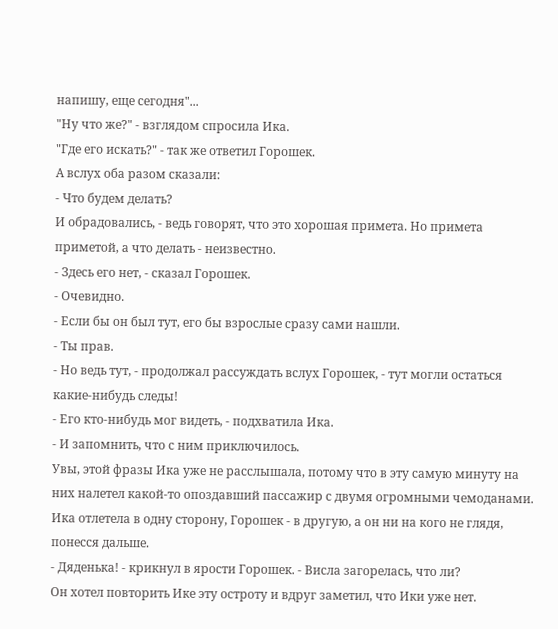напишу, еще сегодня"...
"Ну что же?" - взглядом спросила Ика.
"Где его искать?" - так же ответил Горошек.
А вслух оба разом сказали:
- Что будем делать?
И обрадовались, - ведь говорят, что это хорошая примета. Но примета приметой, а что делать - неизвестно.
- Здесь его нет, - сказал Горошек.
- Очевидно.
- Если бы он был тут, его бы взрослые сразу сами нашли.
- Ты прав.
- Но ведь тут, - продолжал рассуждать вслух Горошек, - тут могли остаться какие-нибудь следы!
- Его кто-нибудь мог видеть, - подхватила Ика.
- И запомнить, что с ним приключилось.
Увы, этой фразы Ика уже не расслышала, потому что в эту самую минуту на них налетел какой-то опоздавший пассажир с двумя огромными чемоданами. Ика отлетела в одну сторону, Горошек - в другую, а он ни на кого не глядя, понесся дальше.
- Дяденька! - крикнул в ярости Горошек. - Висла загорелась, что ли?
Он хотел повторить Ике эту остроту и вдруг заметил, что Ики уже нет.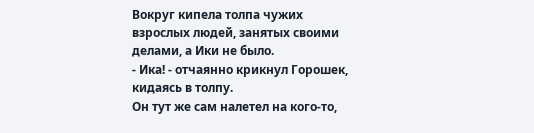Вокруг кипела толпа чужих взрослых людей, занятых своими делами, а Ики не было.
- Ика! - отчаянно крикнул Горошек, кидаясь в толпу.
Он тут же сам налетел на кого-то,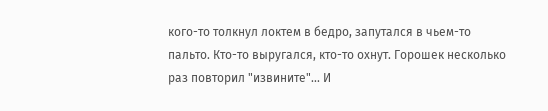кого-то толкнул локтем в бедро, запутался в чьем-то пальто. Кто-то выругался, кто-то охнут. Горошек несколько раз повторил "извините"... И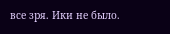все зря. Ики не было.